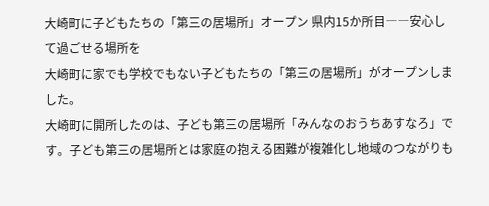大崎町に子どもたちの「第三の居場所」オープン 県内15か所目――安心して過ごせる場所を
大崎町に家でも学校でもない子どもたちの「第三の居場所」がオープンしました。
大崎町に開所したのは、子ども第三の居場所「みんなのおうちあすなろ」です。子ども第三の居場所とは家庭の抱える困難が複雑化し地域のつながりも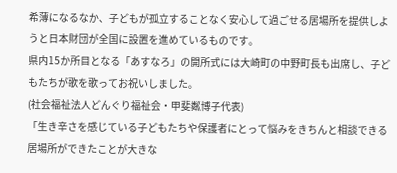希薄になるなか、子どもが孤立することなく安心して過ごせる居場所を提供しようと日本財団が全国に設置を進めているものです。
県内15か所目となる「あすなろ」の開所式には大崎町の中野町長も出席し、子どもたちが歌を歌ってお祝いしました。
(社会福祉法人どんぐり福祉会・甲斐粼博子代表)
「生き辛さを感じている子どもたちや保護者にとって悩みをきちんと相談できる居場所ができたことが大きな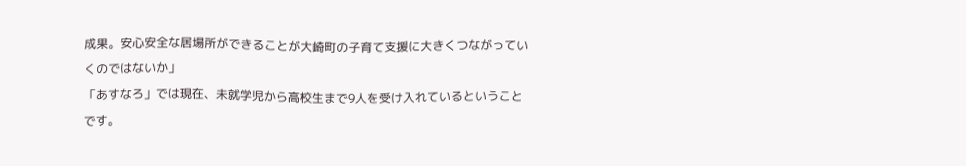成果。安心安全な居場所ができることが大崎町の子育て支援に大きくつながっていくのではないか」
「あすなろ」では現在、未就学児から高校生まで9人を受け入れているということです。